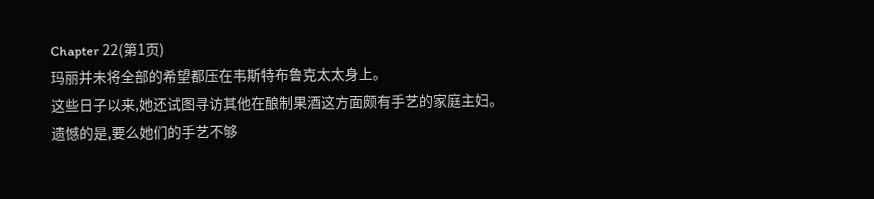Chapter 22(第1页)
玛丽并未将全部的希望都压在韦斯特布鲁克太太身上。
这些日子以来,她还试图寻访其他在酿制果酒这方面颇有手艺的家庭主妇。
遗憾的是,要么她们的手艺不够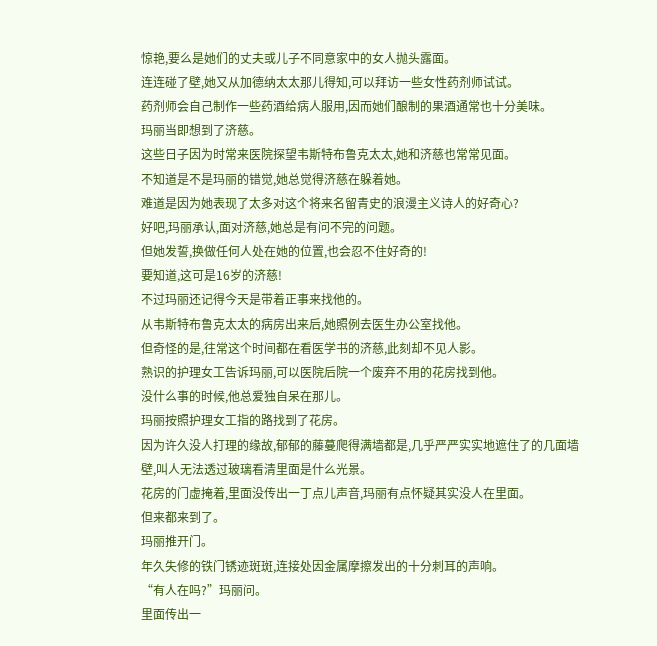惊艳,要么是她们的丈夫或儿子不同意家中的女人抛头露面。
连连碰了壁,她又从加德纳太太那儿得知,可以拜访一些女性药剂师试试。
药剂师会自己制作一些药酒给病人服用,因而她们酿制的果酒通常也十分美味。
玛丽当即想到了济慈。
这些日子因为时常来医院探望韦斯特布鲁克太太,她和济慈也常常见面。
不知道是不是玛丽的错觉,她总觉得济慈在躲着她。
难道是因为她表现了太多对这个将来名留青史的浪漫主义诗人的好奇心?
好吧,玛丽承认,面对济慈,她总是有问不完的问题。
但她发誓,换做任何人处在她的位置,也会忍不住好奇的!
要知道,这可是16岁的济慈!
不过玛丽还记得今天是带着正事来找他的。
从韦斯特布鲁克太太的病房出来后,她照例去医生办公室找他。
但奇怪的是,往常这个时间都在看医学书的济慈,此刻却不见人影。
熟识的护理女工告诉玛丽,可以医院后院一个废弃不用的花房找到他。
没什么事的时候,他总爱独自呆在那儿。
玛丽按照护理女工指的路找到了花房。
因为许久没人打理的缘故,郁郁的藤蔓爬得满墙都是,几乎严严实实地遮住了的几面墙壁,叫人无法透过玻璃看清里面是什么光景。
花房的门虚掩着,里面没传出一丁点儿声音,玛丽有点怀疑其实没人在里面。
但来都来到了。
玛丽推开门。
年久失修的铁门锈迹斑斑,连接处因金属摩擦发出的十分刺耳的声响。
“有人在吗?”玛丽问。
里面传出一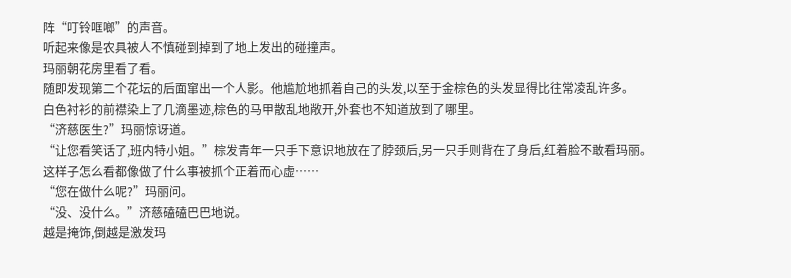阵“叮铃哐啷”的声音。
听起来像是农具被人不慎碰到掉到了地上发出的碰撞声。
玛丽朝花房里看了看。
随即发现第二个花坛的后面窜出一个人影。他尴尬地抓着自己的头发,以至于金棕色的头发显得比往常凌乱许多。
白色衬衫的前襟染上了几滴墨迹,棕色的马甲散乱地敞开,外套也不知道放到了哪里。
“济慈医生?”玛丽惊讶道。
“让您看笑话了,班内特小姐。”棕发青年一只手下意识地放在了脖颈后,另一只手则背在了身后,红着脸不敢看玛丽。
这样子怎么看都像做了什么事被抓个正着而心虚……
“您在做什么呢?”玛丽问。
“没、没什么。”济慈磕磕巴巴地说。
越是掩饰,倒越是激发玛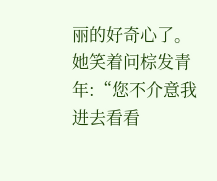丽的好奇心了。她笑着问棕发青年:“您不介意我进去看看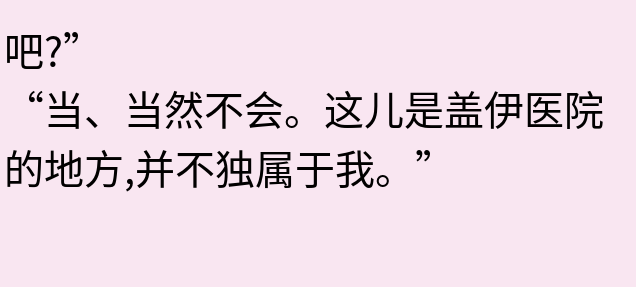吧?”
“当、当然不会。这儿是盖伊医院的地方,并不独属于我。”